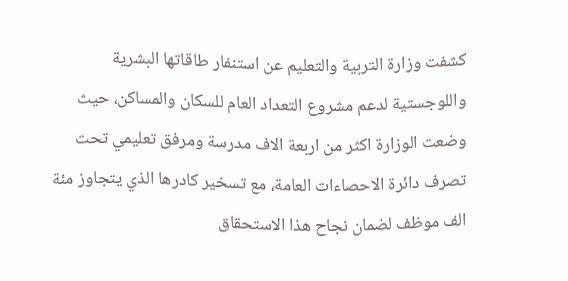كشفت وزارة التربية والتعليم عن استنفار طاقاتها البشرية واللوجستية لدعم مشروع التعداد العام للسكان والمساكن، حيث وضعت الوزارة اكثر من اربعة الاف مدرسة ومرفق تعليمي تحت تصرف دائرة الاحصاءات العامة، مع تسخير كادرها الذي يتجاوز مئة الف موظف لضمان نجاح هذا الاستحقاق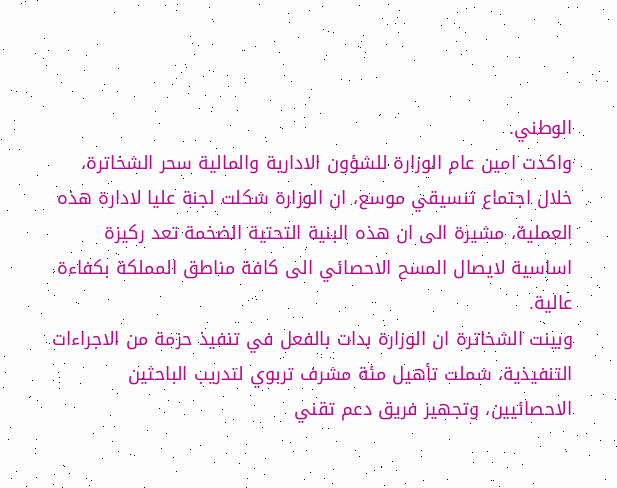الوطني.
واكدت امين عام الوزارة للشؤون الادارية والمالية سحر الشخاترة، خلال اجتماع تنسيقي موسع، ان الوزارة شكلت لجنة عليا لادارة هذه العملية، مشيرة الى ان هذه البنية التحتية الضخمة تعد ركيزة اساسية لايصال المسح الاحصائي الى كافة مناطق المملكة بكفاءة عالية.
وبينت الشخاترة ان الوزارة بدات بالفعل في تنفيذ حزمة من الاجراءات التنفيذية، شملت تأهيل مئة مشرف تربوي لتدريب الباحثين الاحصائيين، وتجهيز فريق دعم تقني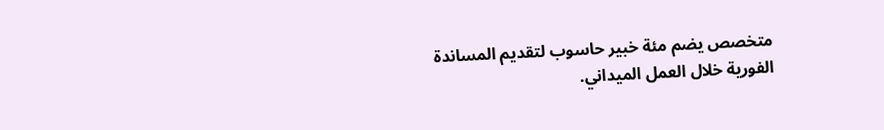متخصص يضم مئة خبير حاسوب لتقديم المساندة الفورية خلال العمل الميداني.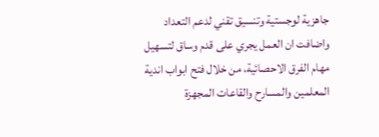جاهزية لوجستية وتنسيق تقني لدعم التعداد
واضافت ان العمل يجري على قدم وساق لتسهيل مهام الفرق الاحصائية، من خلال فتح ابواب اندية المعلمين والمسارح والقاعات المجهزة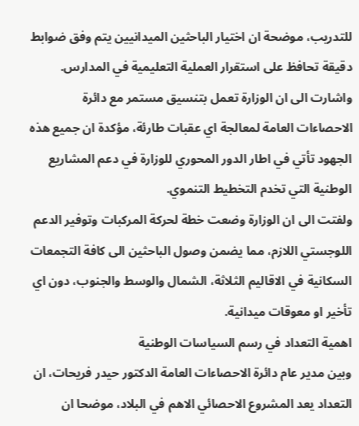للتدريب، موضحة ان اختيار الباحثين الميدانيين يتم وفق ضوابط دقيقة تحافظ على استقرار العملية التعليمية في المدارس.
واشارت الى ان الوزارة تعمل بتنسيق مستمر مع دائرة الاحصاءات العامة لمعالجة اي عقبات طارئة، مؤكدة ان جميع هذه الجهود تأتي في اطار الدور المحوري للوزارة في دعم المشاريع الوطنية التي تخدم التخطيط التنموي.
ولفتت الى ان الوزارة وضعت خطة لحركة المركبات وتوفير الدعم اللوجستي اللازم، مما يضمن وصول الباحثين الى كافة التجمعات السكانية في الاقاليم الثلاثة، الشمال والوسط والجنوب، دون اي تأخير او معوقات ميدانية.
اهمية التعداد في رسم السياسات الوطنية
وبين مدير عام دائرة الاحصاءات العامة الدكتور حيدر فريحات، ان التعداد يعد المشروع الاحصائي الاهم في البلاد، موضحا ان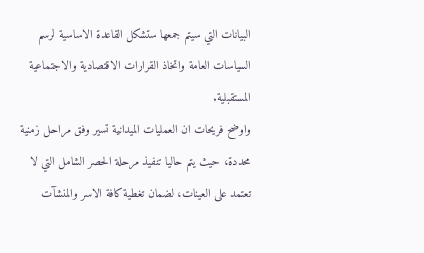البيانات التي سيتم جمعها ستشكل القاعدة الاساسية لرسم السياسات العامة واتخاذ القرارات الاقتصادية والاجتماعية المستقبلية.
واوضح فريحات ان العمليات الميدانية تسير وفق مراحل زمنية محددة، حيث يتم حاليا تنفيذ مرحلة الحصر الشامل التي لا تعتمد على العينات، لضمان تغطية كافة الاسر والمنشآت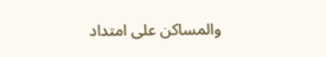والمساكن على امتداد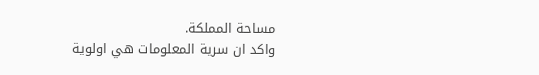مساحة المملكة.
واكد ان سرية المعلومات هي اولوية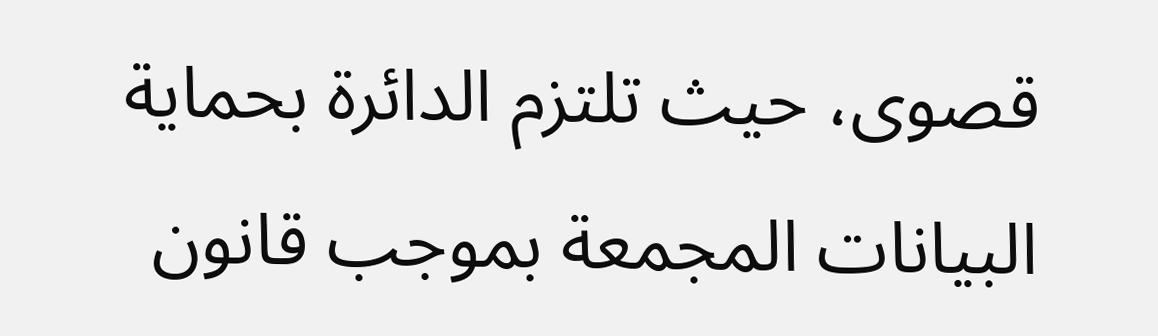قصوى، حيث تلتزم الدائرة بحماية البيانات المجمعة بموجب قانون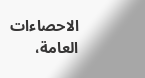الاحصاءات العامة،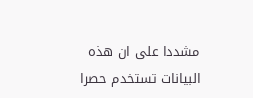مشددا على ان هذه البيانات تستخدم حصرا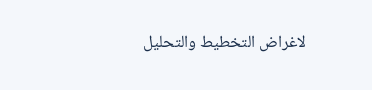لاغراض التخطيط والتحليل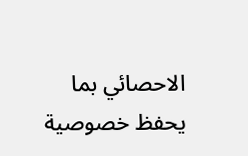الاحصائي بما يحفظ خصوصية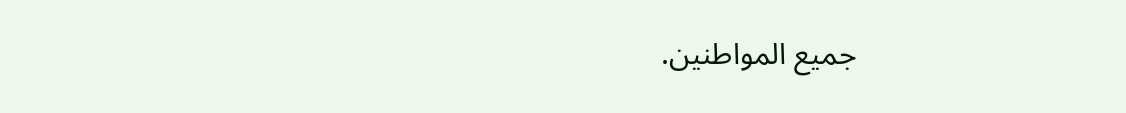جميع المواطنين.